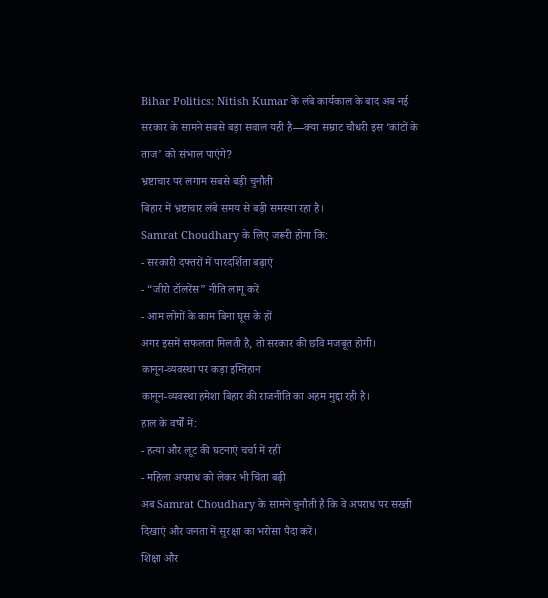Bihar Politics: Nitish Kumar के लंबे कार्यकाल के बाद अब नई सरकार के सामने सबसे बड़ा सवाल यही है—क्या सम्राट चौधरी इस ‘कांटों के ताज’ को संभाल पाएंगे?
भ्रष्टाचार पर लगाम सबसे बड़ी चुनौती
बिहार में भ्रष्टाचार लंबे समय से बड़ी समस्या रहा है।
Samrat Choudhary के लिए जरूरी होगा कि:
- सरकारी दफ्तरों में पारदर्शिता बढ़ाएं
- “जीरो टॉलरेंस” नीति लागू करें
- आम लोगों के काम बिना घूस के हों
अगर इसमें सफलता मिलती है, तो सरकार की छवि मजबूत होगी।
कानून-व्यवस्था पर कड़ा इम्तिहान
कानून-व्यवस्था हमेशा बिहार की राजनीति का अहम मुद्दा रही है।
हाल के वर्षों में:
- हत्या और लूट की घटनाएं चर्चा में रहीं
- महिला अपराध को लेकर भी चिंता बढ़ी
अब Samrat Choudhary के सामने चुनौती है कि वे अपराध पर सख्ती दिखाएं और जनता में सुरक्षा का भरोसा पैदा करें।
शिक्षा और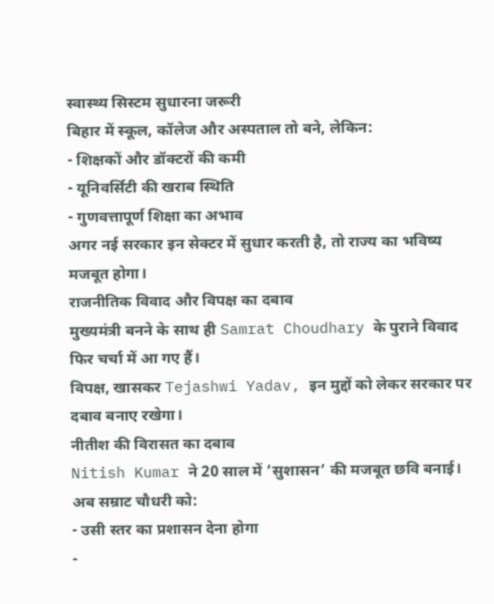स्वास्थ्य सिस्टम सुधारना जरूरी
बिहार में स्कूल, कॉलेज और अस्पताल तो बने, लेकिन:
- शिक्षकों और डॉक्टरों की कमी
- यूनिवर्सिटी की खराब स्थिति
- गुणवत्तापूर्ण शिक्षा का अभाव
अगर नई सरकार इन सेक्टर में सुधार करती है, तो राज्य का भविष्य मजबूत होगा।
राजनीतिक विवाद और विपक्ष का दबाव
मुख्यमंत्री बनने के साथ ही Samrat Choudhary के पुराने विवाद फिर चर्चा में आ गए हैं।
विपक्ष, खासकर Tejashwi Yadav, इन मुद्दों को लेकर सरकार पर दबाव बनाए रखेगा।
नीतीश की विरासत का दबाव
Nitish Kumar ने 20 साल में ‘सुशासन’ की मजबूत छवि बनाई।
अब सम्राट चौधरी को:
- उसी स्तर का प्रशासन देना होगा
-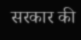सरकार की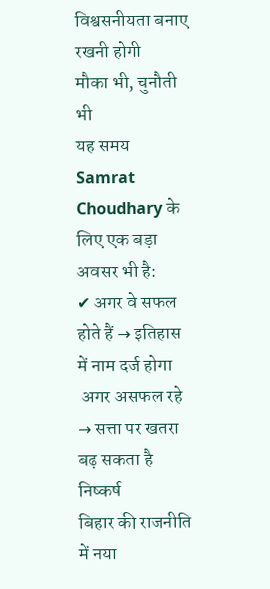विश्वसनीयता बनाए रखनी होगी
मौका भी, चुनौती भी
यह समय Samrat Choudhary के लिए एक बड़ा अवसर भी है:
✔ अगर वे सफल होते हैं → इतिहास में नाम दर्ज होगा
 अगर असफल रहे → सत्ता पर खतरा बढ़ सकता है
निष्कर्ष
बिहार की राजनीति में नया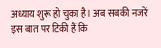अध्याय शुरू हो चुका है। अब सबकी नजरें इस बात पर टिकी हैं कि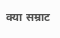क्या सम्राट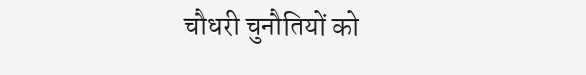चौधरी चुनौतियों को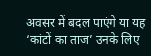अवसर में बदल पाएंगे या यह ‘कांटों का ताज’ उनके लिए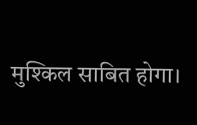मुश्किल साबित होगा।